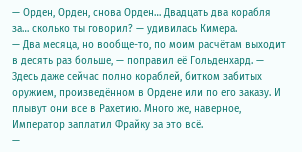— Орден, Орден, снова Орден… Двадцать два корабля за… сколько ты говорил? — удивилась Кимера.
— Два месяца, но вообще-то, по моим расчётам выходит в десять раз больше, — поправил её Гольденхард. — Здесь даже сейчас полно кораблей, битком забитых оружием, произведённом в Ордене или по его заказу. И плывут они все в Рахетию. Много же, наверное, Император заплатил Фрайку за это всё.
—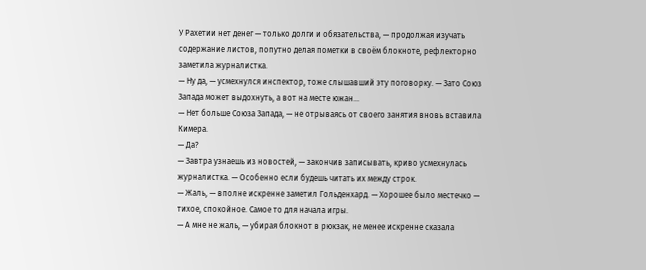У Рахетии нет денег — только долги и обязательства, — продолжая изучать содержание листов, попутно делая пометки в своём блокноте, рефлекторно заметила журналистка.
— Ну да, — усмехнулся инспектор, тоже слышавший эту поговорку. — Зато Союз Запада может выдохнуть, а вот на месте южан…
— Нет больше Союза Запада, — не отрываясь от своего занятия вновь вставила Кимера.
— Да?
— Завтра узнаешь из новостей, — закончив записывать, криво усмехнулась журналистка. — Особенно если будешь читать их между строк.
— Жаль, — вполне искренне заметил Гольденхард. — Хорошее было местечко — тихое, спокойное. Самое то для начала игры.
— А мне не жаль, — убирая блокнот в рюкзак, не менее искренне сказала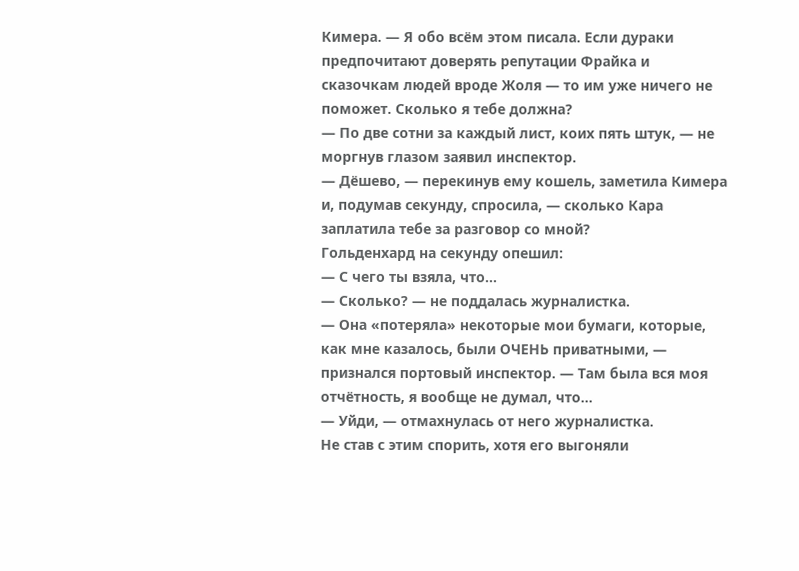Кимера. — Я обо всём этом писала. Если дураки предпочитают доверять репутации Фрайка и сказочкам людей вроде Жоля — то им уже ничего не поможет. Сколько я тебе должна?
— По две сотни за каждый лист, коих пять штук, — не моргнув глазом заявил инспектор.
— Дёшево, — перекинув ему кошель, заметила Кимера и, подумав секунду, спросила, — сколько Кара заплатила тебе за разговор со мной?
Гольденхард на секунду опешил:
— С чего ты взяла, что…
— Сколько? — не поддалась журналистка.
— Она «потеряла» некоторые мои бумаги, которые, как мне казалось, были ОЧЕНЬ приватными, — признался портовый инспектор. — Там была вся моя отчётность, я вообще не думал, что…
— Уйди, — отмахнулась от него журналистка.
Не став с этим спорить, хотя его выгоняли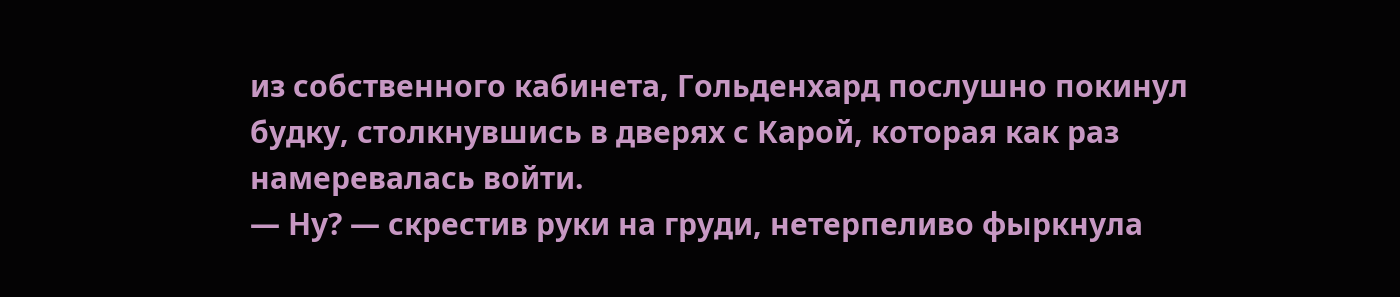из собственного кабинета, Гольденхард послушно покинул будку, столкнувшись в дверях с Карой, которая как раз намеревалась войти.
— Ну? — скрестив руки на груди, нетерпеливо фыркнула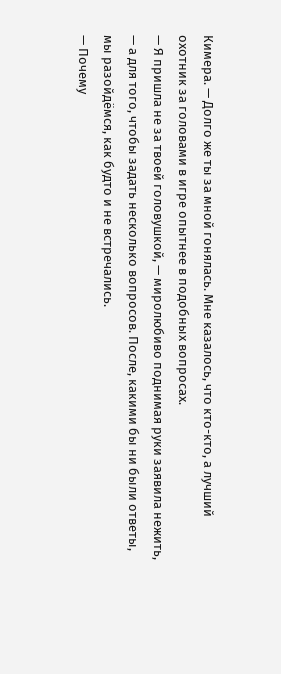Кимера. — Долго же ты за мной гонялась. Мне казалось, что кто-кто, а лучший охотник за головами в игре опытнее в подобных вопросах.
— Я пришла не за твоей головушкой, — миролюбиво поднимая руки заявила нежить, — а для того, чтобы задать несколько вопросов. После, какими бы ни были ответы, мы разойдёмся, как будто и не встречались.
— Почему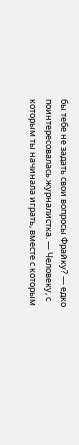бы тебе не задать свои вопросы Фрайку? — едко поинтересовалась журналистка. — Человеку, с которым ты начинала играть, вместе с которым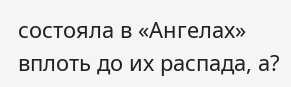состояла в «Ангелах» вплоть до их распада, а?